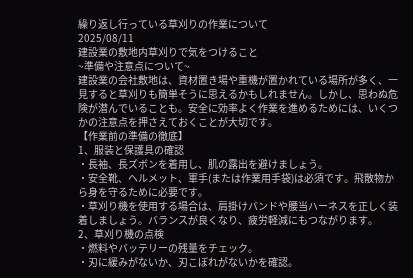繰り返し行っている草刈りの作業について
2025/08/11
建設業の敷地内草刈りで気をつけること
~準備や注意点について~
建設業の会社敷地は、資材置き場や重機が置かれている場所が多く、一見すると草刈りも簡単そうに思えるかもしれません。しかし、思わぬ危険が潜んでいることも。安全に効率よく作業を進めるためには、いくつかの注意点を押さえておくことが大切です。
【作業前の準備の徹底】
1、服装と保護具の確認
・長袖、長ズボンを着用し、肌の露出を避けましょう。
・安全靴、ヘルメット、軍手(または作業用手袋)は必須です。飛散物から身を守るために必要です。
・草刈り機を使用する場合は、肩掛けバンドや腰当ハーネスを正しく装着しましょう。バランスが良くなり、疲労軽減にもつながります。
2、草刈り機の点検
・燃料やバッテリーの残量をチェック。
・刃に緩みがないか、刃こぼれがないかを確認。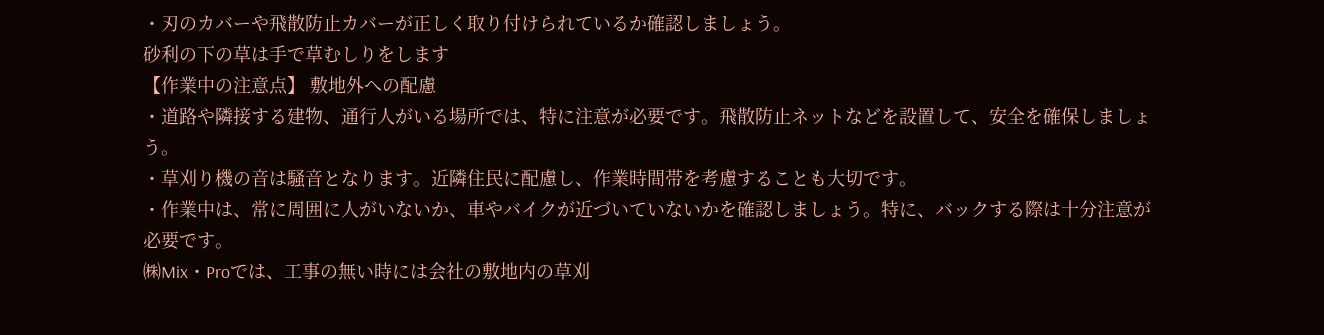・刃のカバーや飛散防止カバーが正しく取り付けられているか確認しましょう。
砂利の下の草は手で草むしりをします
【作業中の注意点】 敷地外への配慮
・道路や隣接する建物、通行人がいる場所では、特に注意が必要です。飛散防止ネットなどを設置して、安全を確保しましょう。
・草刈り機の音は騒音となります。近隣住民に配慮し、作業時間帯を考慮することも大切です。
・作業中は、常に周囲に人がいないか、車やバイクが近づいていないかを確認しましょう。特に、バックする際は十分注意が必要です。
㈱Mix・Proでは、工事の無い時には会社の敷地内の草刈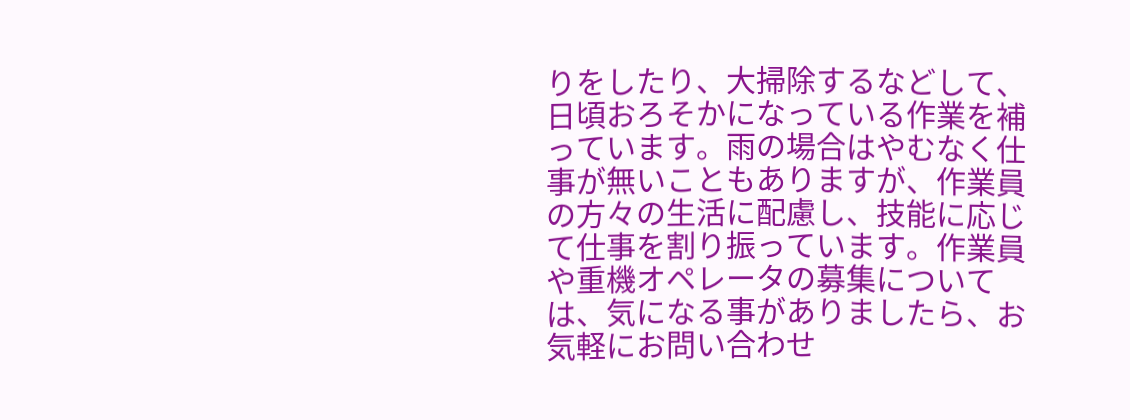りをしたり、大掃除するなどして、日頃おろそかになっている作業を補っています。雨の場合はやむなく仕事が無いこともありますが、作業員の方々の生活に配慮し、技能に応じて仕事を割り振っています。作業員や重機オペレータの募集については、気になる事がありましたら、お気軽にお問い合わせ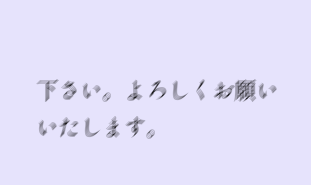下さい。よろしくお願いいたします。